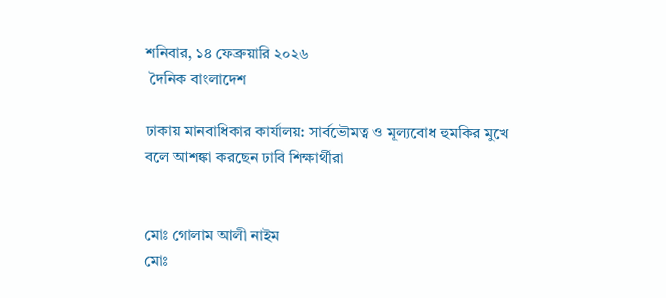শনিবার, ১৪ ফেব্রুয়ারি ২০২৬
 দৈনিক বাংলাদেশ

ঢাকায় মানবাধিকার কার্যালয়: সার্বভৌমত্ব ও মূল্যবোধ হুমকির মুখে বলে আশঙ্কা করছেন ঢাবি শিক্ষার্থীরা


মোঃ গোলাম আলী নাইম
মোঃ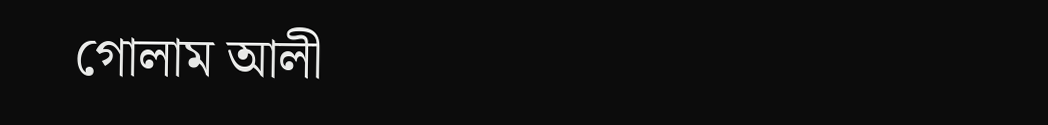গোলাম আলী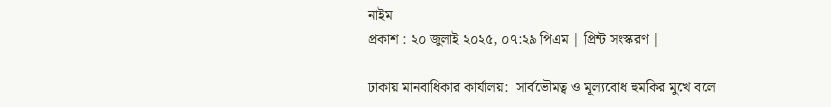নাইম
প্রকাশ : ২০ জুলাই ২০২৫, ০৭:২৯ পিএম | প্রিন্ট সংস্করণ |

ঢাকায় মানবাধিকার কার্যালয়:  সার্বভৌমত্ব ও মূল্যবোধ হুমকির মুখে বলে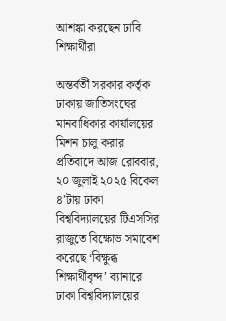আশঙ্কা করছেন ঢাবি শিক্ষার্থীরা

অন্তর্বর্তী সরকার কর্তৃক ঢাকায় জাতিসংঘের মানবাধিকার কার্যালয়ের মিশন চালু করার প্রতিবাদে আজ রোববার, ২০ জুলাই ২০২৫ বিকেল ৪’টায় ঢাকা বিশ্ববিদ্যালয়ের টিএসসির রাজুতে বিক্ষোভ সমাবেশ করেছে ‘বিক্ষুব্ধ শিক্ষার্থীবৃন্দ’ ব্যানারে ঢাকা বিশ্ববিদ্যালয়ের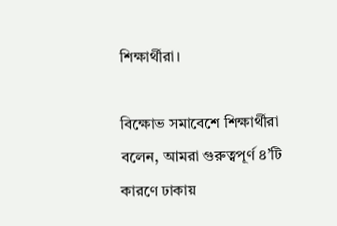শিক্ষার্থীরা।

বিক্ষোভ সমাবেশে শিক্ষার্থীরা বলেন, আমরা গুরুত্বপূর্ণ ৪’টি কারণে ঢাকায়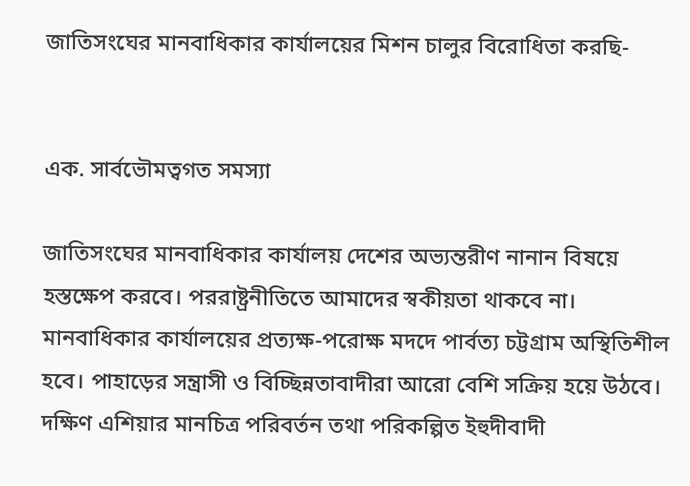জাতিসংঘের মানবাধিকার কার্যালয়ের মিশন চালুর বিরোধিতা করছি-


এক. সার্বভৌমত্বগত সমস্যা

জাতিসংঘের মানবাধিকার কার্যালয় দেশের অভ্যন্তরীণ নানান বিষয়ে হস্তক্ষেপ করবে। পররাষ্ট্রনীতিতে আমাদের স্বকীয়তা থাকবে না। মানবাধিকার কার্যালয়ের প্রত্যক্ষ-পরোক্ষ মদদে পার্বত্য চট্টগ্রাম অস্থিতিশীল হবে। পাহাড়ের সন্ত্রাসী ও বিচ্ছিন্নতাবাদীরা আরো বেশি সক্রিয় হয়ে উঠবে। দক্ষিণ এশিয়ার মানচিত্র পরিবর্তন তথা পরিকল্পিত ইহুদীবাদী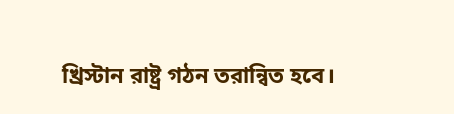খ্রিস্টান রাষ্ট্র গঠন তরান্বিত হবে।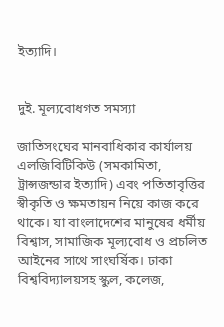ইত্যাদি।


দুই. মূল্যবোধগত সমস্যা

জাতিসংঘের মানবাধিকার কার্যালয় এলজিবিটিকিউ (সমকামিতা, ট্রান্সজন্ডার ইত্যাদি) এবং পতিতাবৃত্তির স্বীকৃতি ও ক্ষমতায়ন নিয়ে কাজ করে থাকে। যা বাংলাদেশের মানুষের ধর্মীয় বিশ্বাস, সামাজিক মূল্যবোধ ও প্রচলিত আইনের সাথে সাংঘর্ষিক। ঢাকা বিশ্ববিদ্যালয়সহ স্কুল, কলেজ,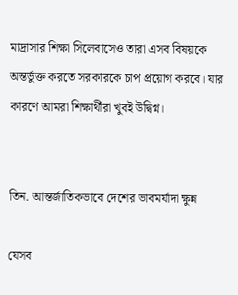মাদ্রাসার শিক্ষা সিলেবাসেও তারা এসব বিষয়কে অন্তর্ভুক্ত করতে সরকারকে চাপ প্রয়োগ করবে। যার কারণে আমরা শিক্ষার্থীরা খুবই উদ্বিগ্ন।


তিন. আন্তর্জাতিকভাবে দেশের ভাবমর্যাদা ক্ষুন্ন

যেসব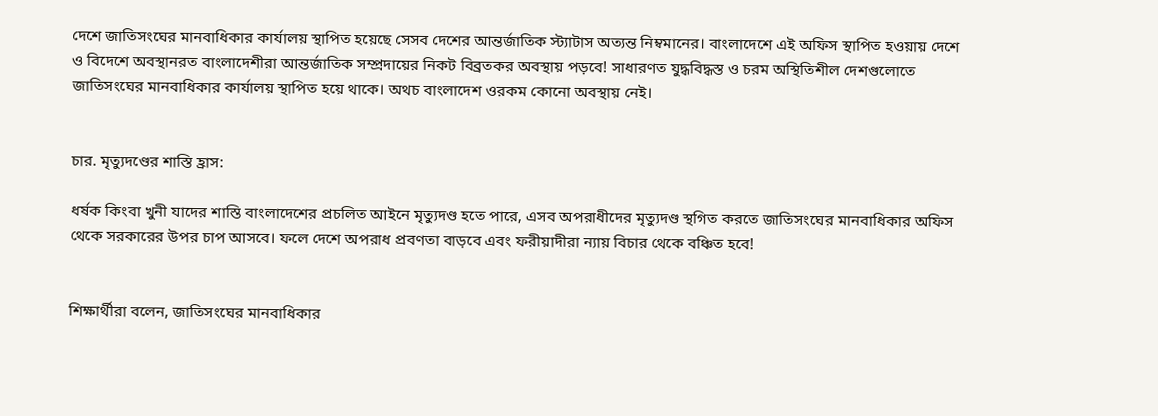দেশে জাতিসংঘের মানবাধিকার কার্যালয় স্থাপিত হয়েছে সেসব দেশের আন্তর্জাতিক স্ট্যাটাস অত্যন্ত নিম্বমানের। বাংলাদেশে এই অফিস স্থাপিত হওয়ায় দেশে ও বিদেশে অবস্থানরত বাংলাদেশীরা আন্তর্জাতিক সম্প্রদায়ের নিকট বিব্রতকর অবস্থায় পড়বে! সাধারণত যুদ্ধবিদ্ধস্ত ও চরম অস্থিতিশীল দেশগুলোতে জাতিসংঘের মানবাধিকার কার্যালয় স্থাপিত হয়ে থাকে। অথচ বাংলাদেশ ওরকম কোনো অবস্থায় নেই।


চার. মৃত্যুদণ্ডের শাস্তি হ্রাস:

ধর্ষক কিংবা খুনী যাদের শাস্তি বাংলাদেশের প্রচলিত আইনে মৃত্যুদণ্ড হতে পারে, এসব অপরাধীদের মৃত্যুদণ্ড স্থগিত করতে জাতিসংঘের মানবাধিকার অফিস থেকে সরকারের উপর চাপ আসবে। ফলে দেশে অপরাধ প্রবণতা বাড়বে এবং ফরীয়াদীরা ন্যায় বিচার থেকে বঞ্চিত হবে!


শিক্ষার্থীরা বলেন, জাতিসংঘের মানবাধিকার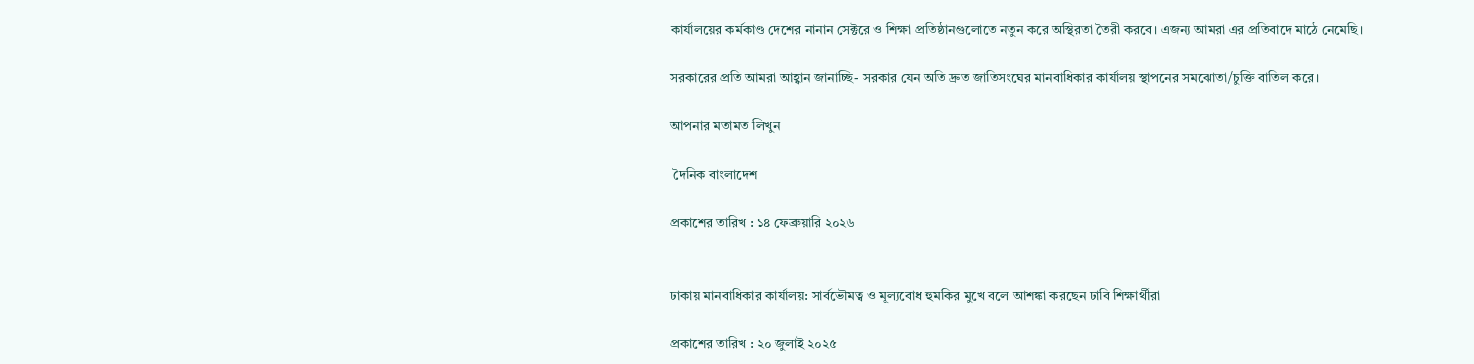কার্যালয়ের কর্মকাণ্ড দেশের নানান সেক্টরে ও শিক্ষা প্রতিষ্ঠানগুলোতে নতুন করে অস্থিরতা তৈরী করবে। এজন্য আমরা এর প্রতিবাদে মাঠে নেমেছি।

সরকারের প্রতি আমরা আহ্বান জানাচ্ছি- সরকার যেন অতি দ্রুত জাতিসংঘের মানবাধিকার কার্যালয় স্থাপনের সমঝোতা/চুক্তি বাতিল করে।

আপনার মতামত লিখুন

 দৈনিক বাংলাদেশ

প্রকাশের তারিখ : ১৪ ফেব্রুয়ারি ২০২৬


ঢাকায় মানবাধিকার কার্যালয়: সার্বভৌমত্ব ও মূল্যবোধ হুমকির মুখে বলে আশঙ্কা করছেন ঢাবি শিক্ষার্থীরা

প্রকাশের তারিখ : ২০ জুলাই ২০২৫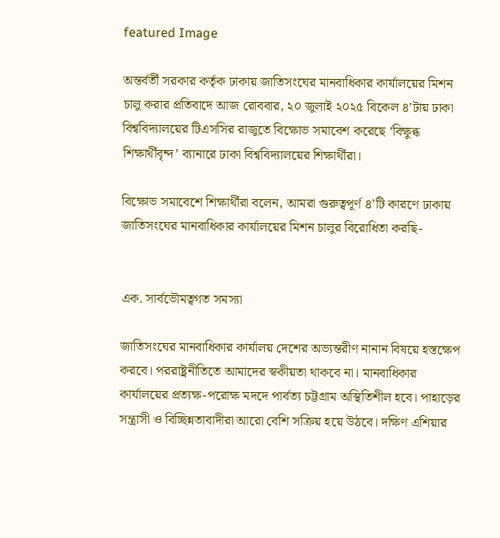featured Image

অন্তর্বর্তী সরকার কর্তৃক ঢাকায় জাতিসংঘের মানবাধিকার কার্যালয়ের মিশন চালু করার প্রতিবাদে আজ রোববার, ২০ জুলাই ২০২৫ বিকেল ৪’টায় ঢাকা বিশ্ববিদ্যালয়ের টিএসসির রাজুতে বিক্ষোভ সমাবেশ করেছে ‘বিক্ষুব্ধ শিক্ষার্থীবৃন্দ’ ব্যানারে ঢাকা বিশ্ববিদ্যালয়ের শিক্ষার্থীরা।

বিক্ষোভ সমাবেশে শিক্ষার্থীরা বলেন, আমরা গুরুত্বপূর্ণ ৪’টি কারণে ঢাকায় জাতিসংঘের মানবাধিকার কার্যালয়ের মিশন চালুর বিরোধিতা করছি-


এক. সার্বভৌমত্বগত সমস্যা

জাতিসংঘের মানবাধিকার কার্যালয় দেশের অভ্যন্তরীণ নানান বিষয়ে হস্তক্ষেপ করবে। পররাষ্ট্রনীতিতে আমাদের স্বকীয়তা থাকবে না। মানবাধিকার কার্যালয়ের প্রত্যক্ষ-পরোক্ষ মদদে পার্বত্য চট্টগ্রাম অস্থিতিশীল হবে। পাহাড়ের সন্ত্রাসী ও বিচ্ছিন্নতাবাদীরা আরো বেশি সক্রিয় হয়ে উঠবে। দক্ষিণ এশিয়ার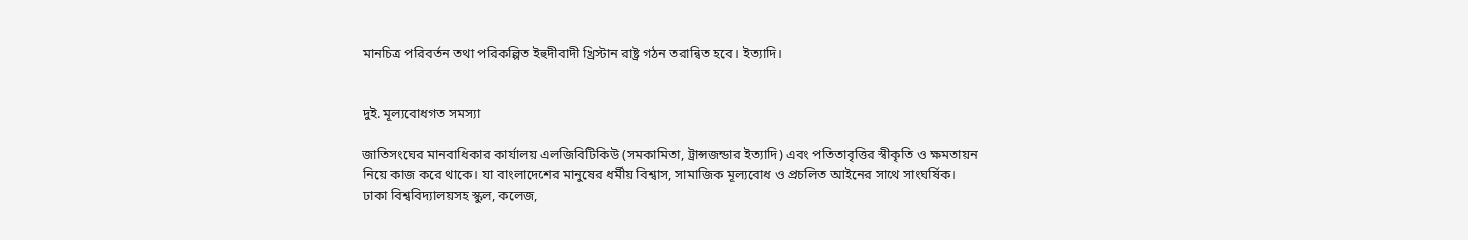মানচিত্র পরিবর্তন তথা পরিকল্পিত ইহুদীবাদী খ্রিস্টান রাষ্ট্র গঠন তরান্বিত হবে। ইত্যাদি।


দুই. মূল্যবোধগত সমস্যা

জাতিসংঘের মানবাধিকার কার্যালয় এলজিবিটিকিউ (সমকামিতা, ট্রান্সজন্ডার ইত্যাদি) এবং পতিতাবৃত্তির স্বীকৃতি ও ক্ষমতায়ন নিয়ে কাজ করে থাকে। যা বাংলাদেশের মানুষের ধর্মীয় বিশ্বাস, সামাজিক মূল্যবোধ ও প্রচলিত আইনের সাথে সাংঘর্ষিক। ঢাকা বিশ্ববিদ্যালয়সহ স্কুল, কলেজ,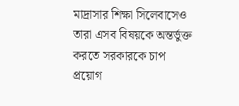মাদ্রাসার শিক্ষা সিলেবাসেও তারা এসব বিষয়কে অন্তর্ভুক্ত করতে সরকারকে চাপ প্রয়োগ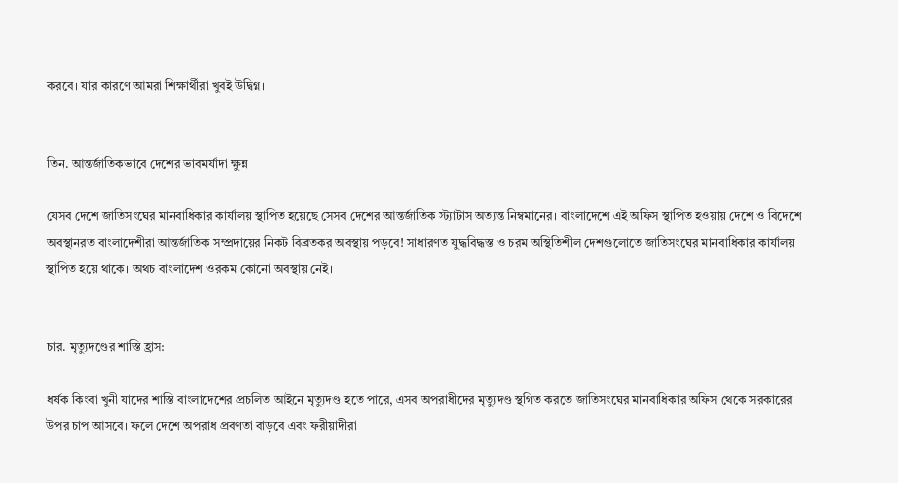করবে। যার কারণে আমরা শিক্ষার্থীরা খুবই উদ্বিগ্ন।


তিন. আন্তর্জাতিকভাবে দেশের ভাবমর্যাদা ক্ষুন্ন

যেসব দেশে জাতিসংঘের মানবাধিকার কার্যালয় স্থাপিত হয়েছে সেসব দেশের আন্তর্জাতিক স্ট্যাটাস অত্যন্ত নিম্বমানের। বাংলাদেশে এই অফিস স্থাপিত হওয়ায় দেশে ও বিদেশে অবস্থানরত বাংলাদেশীরা আন্তর্জাতিক সম্প্রদায়ের নিকট বিব্রতকর অবস্থায় পড়বে! সাধারণত যুদ্ধবিদ্ধস্ত ও চরম অস্থিতিশীল দেশগুলোতে জাতিসংঘের মানবাধিকার কার্যালয় স্থাপিত হয়ে থাকে। অথচ বাংলাদেশ ওরকম কোনো অবস্থায় নেই।


চার. মৃত্যুদণ্ডের শাস্তি হ্রাস:

ধর্ষক কিংবা খুনী যাদের শাস্তি বাংলাদেশের প্রচলিত আইনে মৃত্যুদণ্ড হতে পারে, এসব অপরাধীদের মৃত্যুদণ্ড স্থগিত করতে জাতিসংঘের মানবাধিকার অফিস থেকে সরকারের উপর চাপ আসবে। ফলে দেশে অপরাধ প্রবণতা বাড়বে এবং ফরীয়াদীরা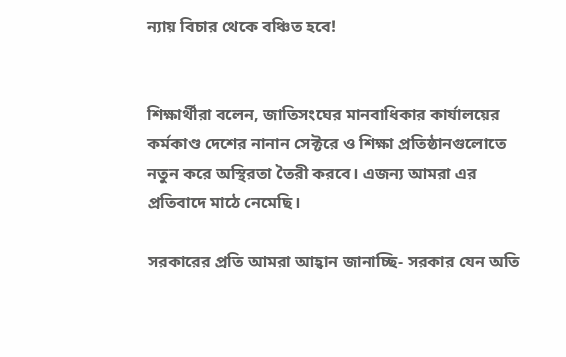ন্যায় বিচার থেকে বঞ্চিত হবে!


শিক্ষার্থীরা বলেন, জাতিসংঘের মানবাধিকার কার্যালয়ের কর্মকাণ্ড দেশের নানান সেক্টরে ও শিক্ষা প্রতিষ্ঠানগুলোতে নতুন করে অস্থিরতা তৈরী করবে। এজন্য আমরা এর প্রতিবাদে মাঠে নেমেছি।

সরকারের প্রতি আমরা আহ্বান জানাচ্ছি- সরকার যেন অতি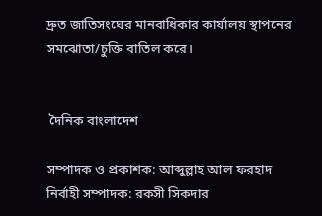দ্রুত জাতিসংঘের মানবাধিকার কার্যালয় স্থাপনের সমঝোতা/চুক্তি বাতিল করে।


 দৈনিক বাংলাদেশ

সম্পাদক ও প্রকাশক: আব্দুল্লাহ আল ফরহাদ
নির্বাহী সম্পাদক: রকসী সিকদার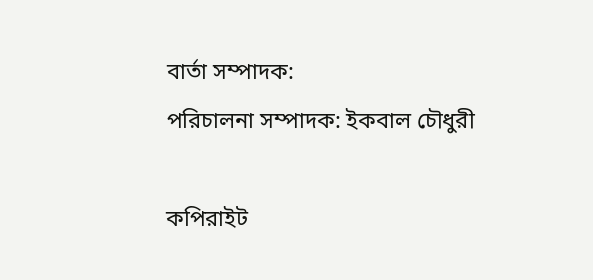বার্তা সম্পাদক:
পরিচালনা সম্পাদক: ইকবাল চৌধুরী

কপিরাইট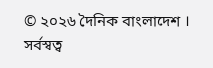© ২০২৬ দৈনিক বাংলাদেশ । সর্বস্বত্ব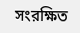সংরক্ষিত